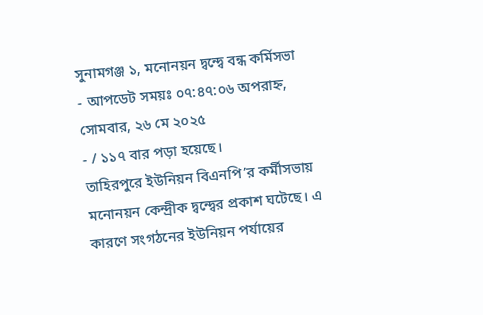সুনামগঞ্জ ১, মনোনয়ন দ্বন্দ্বে বন্ধ কর্মিসভা
- আপডেট সময়ঃ ০৭:৪৭:০৬ অপরাহ্ন, সোমবার, ২৬ মে ২০২৫
- / ১১৭ বার পড়া হয়েছে।
তাহিরপুরে ইউনিয়ন বিএনপি’র কর্মীসভায় মনোনয়ন কেন্দ্রীক দ্বন্দ্বের প্রকাশ ঘটেছে। এ কারণে সংগঠনের ইউনিয়ন পর্যায়ের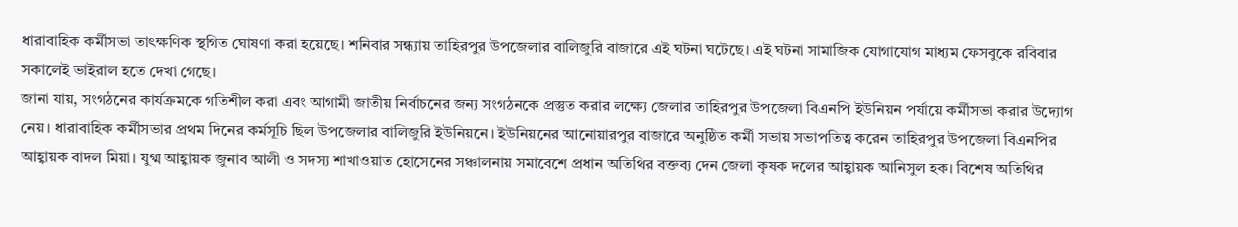ধারাবাহিক কর্মীসভা তাৎক্ষণিক স্থগিত ঘোষণা করা হয়েছে। শনিবার সন্ধ্যায় তাহিরপুর উপজেলার বালিজুরি বাজারে এই ঘটনা ঘটেছে। এই ঘটনা সামাজিক যোগাযোগ মাধ্যম ফেসবুকে রবিবার সকালেই ভাইরাল হতে দেখা গেছে।
জানা যায়, সংগঠনের কার্যক্রমকে গতিশীল করা এবং আগামী জাতীয় নির্বাচনের জন্য সংগঠনকে প্রস্তুত করার লক্ষ্যে জেলার তাহিরপুর উপজেলা বিএনপি ইউনিয়ন পর্যায়ে কর্মীসভা করার উদ্যোগ নেয়। ধারাবাহিক কর্মীসভার প্রথম দিনের কর্মসূচি ছিল উপজেলার বালিজুরি ইউনিয়নে। ইউনিয়নের আনোয়ারপুর বাজারে অনুষ্ঠিত কর্মী সভায় সভাপতিত্ব করেন তাহিরপুর উপজেলা বিএনপির আহ্বায়ক বাদল মিয়া। যুগ্ম আহ্বায়ক জুনাব আলী ও সদস্য শাখাওয়াত হোসেনের সঞ্চালনায় সমাবেশে প্রধান অতিথির বক্তব্য দেন জেলা কৃষক দলের আহ্বায়ক আনিসুল হক। বিশেষ অতিথির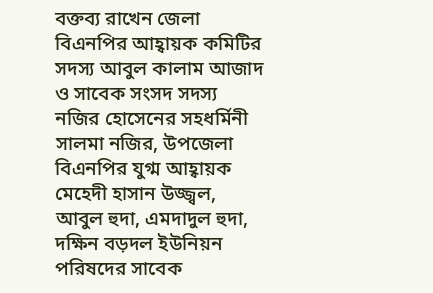বক্তব্য রাখেন জেলা বিএনপির আহ্বায়ক কমিটির সদস্য আবুল কালাম আজাদ ও সাবেক সংসদ সদস্য নজির হোসেনের সহধর্মিনী সালমা নজির, উপজেলা বিএনপির যুগ্ম আহ্বায়ক মেহেদী হাসান উজ্জ্বল, আবুল হুদা, এমদাদুল হুদা, দক্ষিন বড়দল ইউনিয়ন পরিষদের সাবেক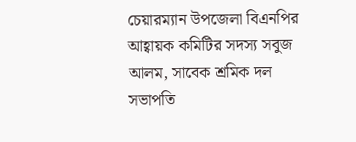চেয়ারম্যান উপজেলা বিএনপির আহ্বায়ক কমিটির সদস্য সবুজ আলম, সাবেক শ্রমিক দল সভাপতি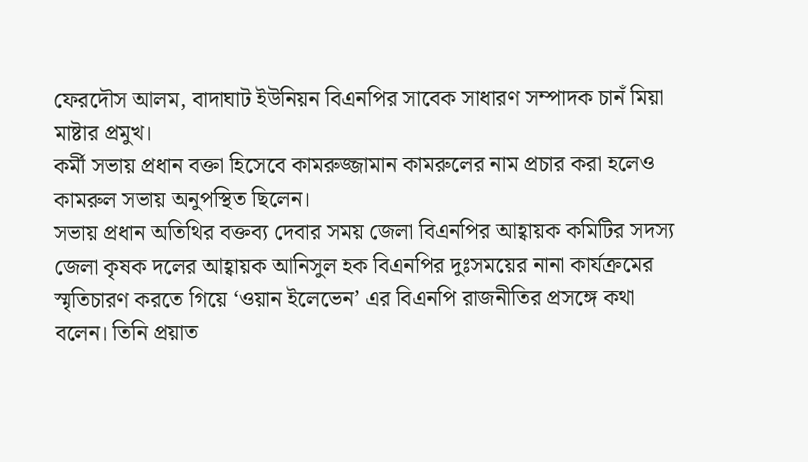ফেরদৌস আলম, বাদাঘাট ইউনিয়ন বিএনপির সাবেক সাধারণ সম্পাদক চানঁ মিয়া মাষ্টার প্রমুখ।
কর্মী সভায় প্রধান বক্তা হিসেবে কামরুজ্জামান কামরুলের নাম প্রচার করা হলেও কামরুল সভায় অনুপস্থিত ছিলেন।
সভায় প্রধান অতিথির বক্তব্য দেবার সময় জেলা বিএনপির আহ্বায়ক কমিটির সদস্য জেলা কৃষক দলের আহ্বায়ক আনিসুল হক বিএনপির দুঃসময়ের নানা কার্যক্রমের স্মৃতিচারণ করতে গিয়ে ‘ওয়ান ইলেভেন’ এর বিএনপি রাজনীতির প্রসঙ্গে কথা বলেন। তিনি প্রয়াত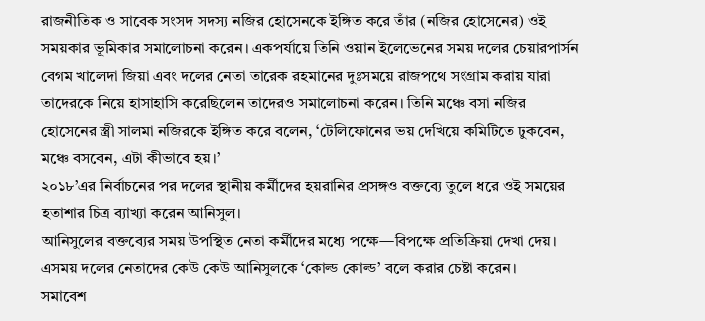রাজনীতিক ও সাবেক সংসদ সদস্য নজির হোসেনকে ইঙ্গিত করে তাঁর (নজির হোসেনের) ওই সময়কার ভূমিকার সমালোচনা করেন। একপর্যায়ে তিনি ওয়ান ইলেভেনের সময় দলের চেয়ারপার্সন বেগম খালেদা জিয়া এবং দলের নেতা তারেক রহমানের দুঃসময়ে রাজপথে সংগ্রাম করায় যারা তাদেরকে নিয়ে হাসাহাসি করেছিলেন তাদেরও সমালোচনা করেন। তিনি মঞ্চে বসা নজির হোসেনের স্ত্রী সালমা নজিরকে ইঙ্গিত করে বলেন, ‘টেলিফোনের ভয় দেখিয়ে কমিটিতে ঢুকবেন, মঞ্চে বসবেন, এটা কীভাবে হয়।’
২০১৮’এর নির্বাচনের পর দলের স্থানীয় কর্মীদের হয়রানির প্রসঙ্গও বক্তব্যে তুলে ধরে ওই সময়ের হতাশার চিত্র ব্যাখ্যা করেন আনিসুল।
আনিসুলের বক্তব্যের সময় উপস্থিত নেতা কর্মীদের মধ্যে পক্ষে—বিপক্ষে প্রতিক্রিয়া দেখা দেয়। এসময় দলের নেতাদের কেউ কেউ আনিসুলকে ‘কোল্ড কোল্ড’ বলে করার চেষ্টা করেন।
সমাবেশ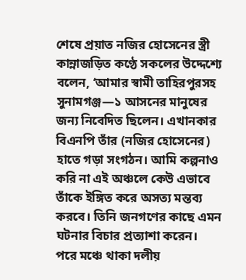শেষে প্রয়াত নজির হোসেনের স্ত্রী কান্নাজড়িত কণ্ঠে সকলের উদ্দেশ্যে বলেন, ‘আমার স্বামী তাহিরপুরসহ সুনামগঞ্জ—১ আসনের মানুষের জন্য নিবেদিত ছিলেন। এখানকার বিএনপি তাঁর (নজির হোসেনের) হাতে গড়া সংগঠন। আমি কল্পনাও করি না এই অঞ্চলে কেউ এভাবে তাঁকে ইঙ্গিত করে অসত্য মন্তব্য করবে। তিনি জনগণের কাছে এমন ঘটনার বিচার প্রত্যাশা করেন।
পরে মঞ্চে থাকা দলীয়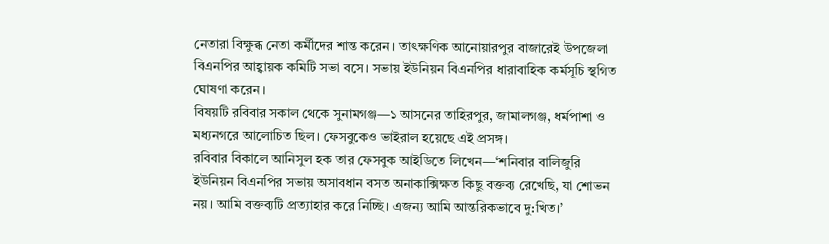নেতারা বিক্ষুব্ধ নেতা কর্মীদের শান্ত করেন। তাৎক্ষণিক আনোয়ারপুর বাজারেই উপজেলা বিএনপির আহ্বায়ক কমিটি সভা বসে। সভায় ইউনিয়ন বিএনপির ধারাবাহিক কর্মসূচি স্থগিত ঘোষণা করেন।
বিষয়টি রবিবার সকাল থেকে সুনামগঞ্জ—১ আসনের তাহিরপুর, জামালগঞ্জ, ধর্মপাশা ও মধ্যনগরে আলোচিত ছিল। ফেসবুকেও ভাইরাল হয়েছে এই প্রসঙ্গ।
রবিবার বিকালে আনিসুল হক তার ফেসবুক আইডিতে লিখেন—‘শনিবার বালিজুরি ইউনিয়ন বিএনপির সভায় অসাবধান বসত অনাকাক্সিক্ষত কিছু বক্তব্য রেখেছি, যা শোভন নয়। আমি বক্তব্যটি প্রত্যাহার করে নিচ্ছি। এজন্য আমি আন্তরিকভাবে দু:খিত।’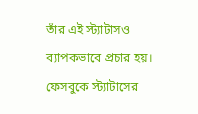তাঁর এই স্ট্যাটাসও ব্যাপকভাবে প্রচার হয়। ফেসবুকে স্ট্যাটাসের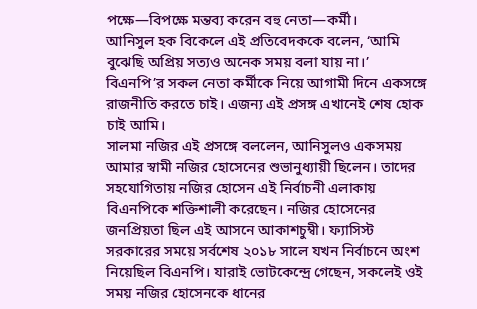পক্ষে—বিপক্ষে মন্তব্য করেন বহু নেতা—কর্মী।
আনিসুল হক বিকেলে এই প্রতিবেদককে বলেন, ‘আমি বুঝেছি অপ্রিয় সত্যও অনেক সময় বলা যায় না।’ বিএনপি’র সকল নেতা কর্মীকে নিয়ে আগামী দিনে একসঙ্গে রাজনীতি করতে চাই। এজন্য এই প্রসঙ্গ এখানেই শেষ হোক চাই আমি।
সালমা নজির এই প্রসঙ্গে বললেন, আনিসুলও একসময় আমার স্বামী নজির হোসেনের শুভানুধ্যায়ী ছিলেন। তাদের সহযোগিতায় নজির হোসেন এই নির্বাচনী এলাকায় বিএনপিকে শক্তিশালী করেছেন। নজির হোসেনের জনপ্রিয়তা ছিল এই আসনে আকাশচুম্বী। ফ্যাসিস্ট সরকারের সময়ে সর্বশেষ ২০১৮ সালে যখন নির্বাচনে অংশ নিয়েছিল বিএনপি। যারাই ভোটকেন্দ্রে গেছেন, সকলেই ওই সময় নজির হোসেনকে ধানের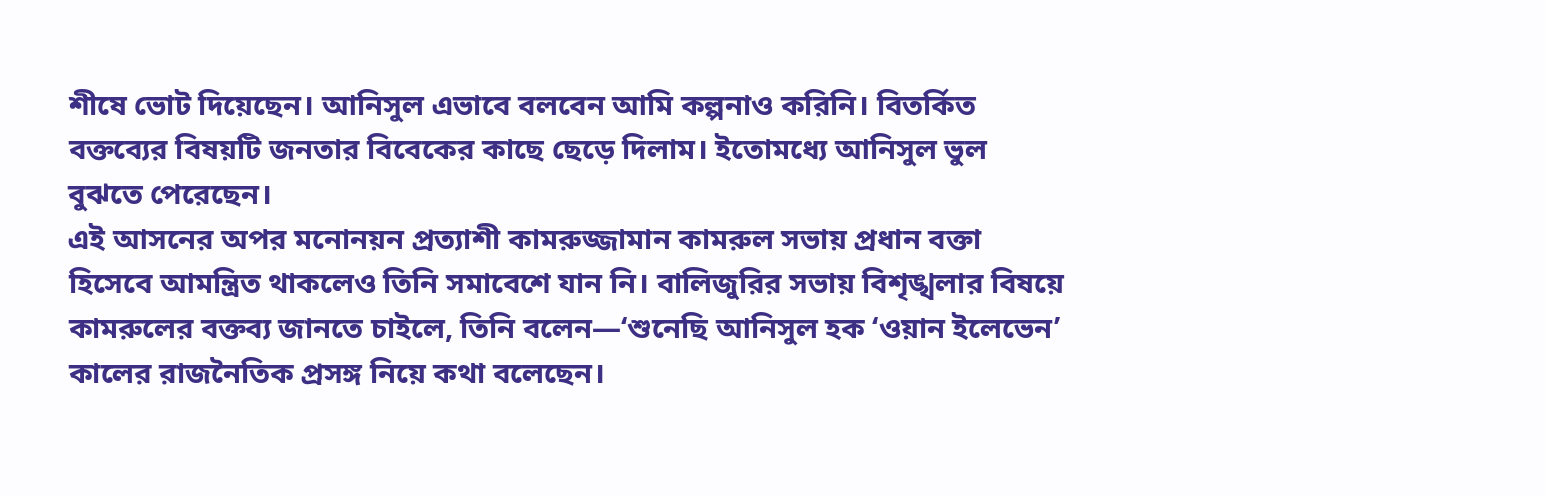শীষে ভোট দিয়েছেন। আনিসুল এভাবে বলবেন আমি কল্পনাও করিনি। বিতর্কিত বক্তব্যের বিষয়টি জনতার বিবেকের কাছে ছেড়ে দিলাম। ইতোমধ্যে আনিসুল ভুল বুঝতে পেরেছেন।
এই আসনের অপর মনোনয়ন প্রত্যাশী কামরুজ্জামান কামরুল সভায় প্রধান বক্তা হিসেবে আমন্ত্রিত থাকলেও তিনি সমাবেশে যান নি। বালিজুরির সভায় বিশৃঙ্খলার বিষয়ে কামরুলের বক্তব্য জানতে চাইলে, তিনি বলেন—‘শুনেছি আনিসুল হক ‘ওয়ান ইলেভেন’ কালের রাজনৈতিক প্রসঙ্গ নিয়ে কথা বলেছেন।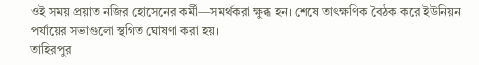ওই সময় প্রয়াত নজির হোসেনের কর্মী—সমর্থকরা ক্ষুব্ধ হন। শেষে তাৎক্ষণিক বৈঠক করে ইউনিয়ন পর্যায়ের সভাগুলো স্থগিত ঘোষণা করা হয়।
তাহিরপুর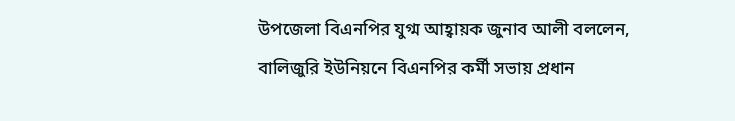উপজেলা বিএনপির যুগ্ম আহ্বায়ক জুনাব আলী বললেন, বালিজুরি ইউনিয়নে বিএনপির কর্মী সভায় প্রধান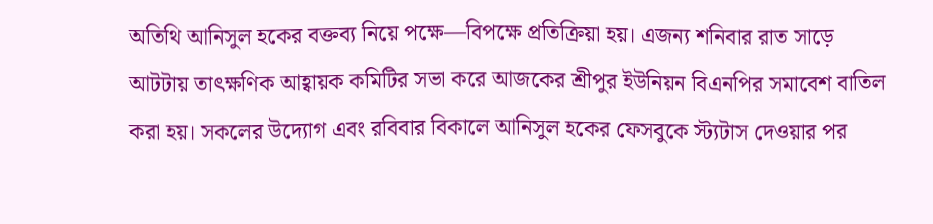অতিথি আনিসুল হকের বক্তব্য নিয়ে পক্ষে—বিপক্ষে প্রতিক্রিয়া হয়। এজন্য শনিবার রাত সাড়ে আটটায় তাৎক্ষণিক আহ্বায়ক কমিটির সভা করে আজকের শ্রীপুর ইউনিয়ন বিএনপির সমাবেশ বাতিল করা হয়। সকলের উদ্যোগ এবং রবিবার বিকালে আনিসুল হকের ফেসবুকে স্ট্যটাস দেওয়ার পর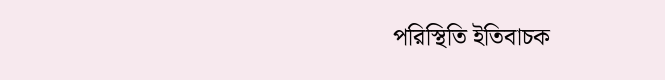পরিস্থিতি ইতিবাচক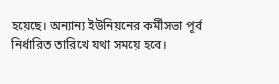হয়েছে। অন্যান্য ইউনিয়নের কর্মীসভা পূর্ব নির্ধারিত তারিখে যথা সময়ে হবে।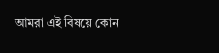আমরা এই বিষয়ে কোন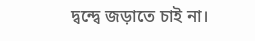দ্বন্দ্বে জড়াতে চাই না।